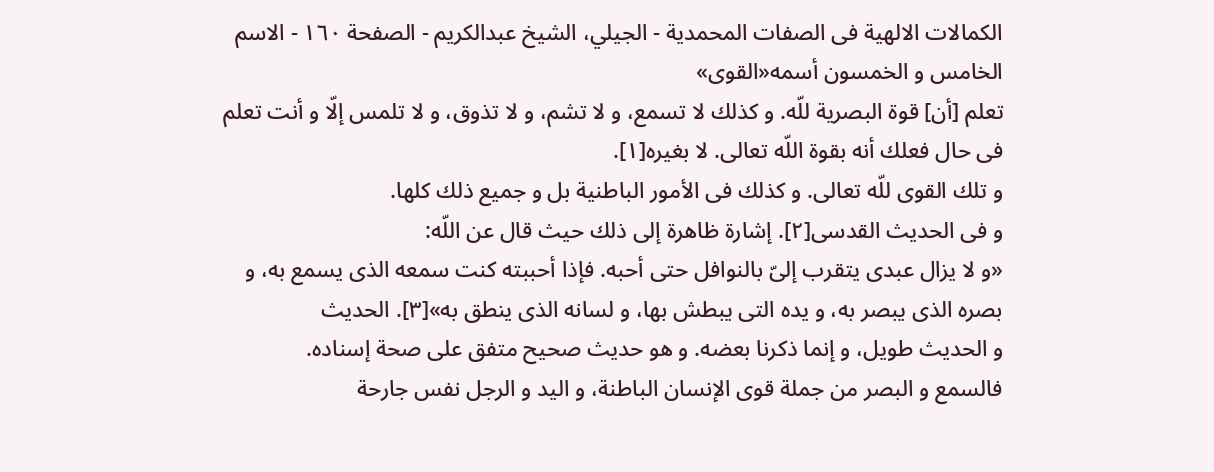الكمالات الالهية فى الصفات المحمدية - الجيلي، الشيخ عبدالكريم - الصفحة ١٦٠ - الاسم الخامس و الخمسون أسمه«القوى»
تعلم [أن] قوة البصرية للّه. و كذلك لا تسمع، و لا تشم، و لا تذوق، و لا تلمس إلّا و أنت تعلم فى حال فعلك أنه بقوة اللّه تعالى. لا بغيره[١].
و تلك القوى للّه تعالى. و كذلك فى الأمور الباطنية بل و جميع ذلك كلها.
و فى الحديث القدسى[٢]. إشارة ظاهرة إلى ذلك حيث قال عن اللّه:
«و لا يزال عبدى يتقرب إلىّ بالنوافل حتى أحبه. فإذا أحببته كنت سمعه الذى يسمع به، و بصره الذى يبصر به، و يده التى يبطش بها، و لسانه الذى ينطق به»[٣]. الحديث
و الحديث طويل، و إنما ذكرنا بعضه. و هو حديث صحيح متفق على صحة إسناده.
فالسمع و البصر من جملة قوى الإنسان الباطنة، و اليد و الرجل نفس جارحة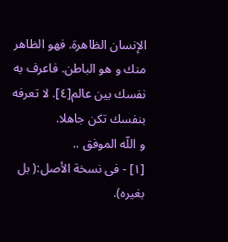الإنسان الظاهرة. فهو الظاهر منك و هو الباطن. فاعرف به نفسك بين عالم[٤]. لا تعرفه بنفسك تكن جاهلا.
و اللّه الموفق ..
[١] - فى نسخة الأصل:( بل بغيره).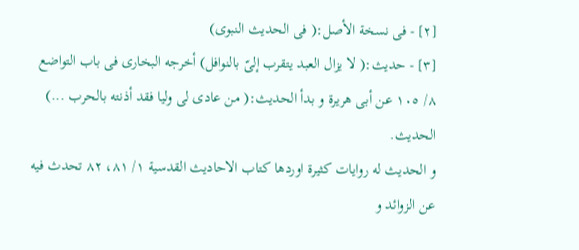[٢] - فى نسخة الأصل:( فى الحديث النبوى)
[٣] - حديث:( لا يزال العبد يتقرب إلىّ بالنوافل) أخرجه البخارى فى باب التواضع ٨/ ١٠٥ عن أبى هريرة و بدأ الحديث:( من عادى لى وليا فقد أذنته بالحرب ...) الحديث.
و الحديث له روايات كثيرة اوردها كتاب الاحاديث القدسية ١/ ٨١، ٨٢ تحدث فيه عن الزوائد و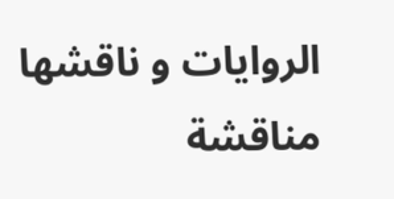الروايات و ناقشها مناقشة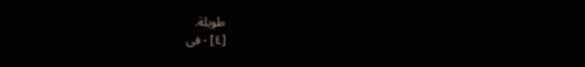طويلة.
[٤] - فى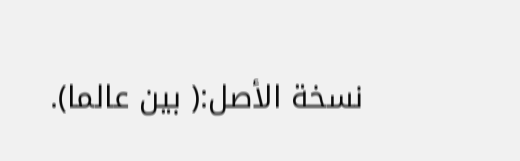نسخة الأصل:( بين عالما).